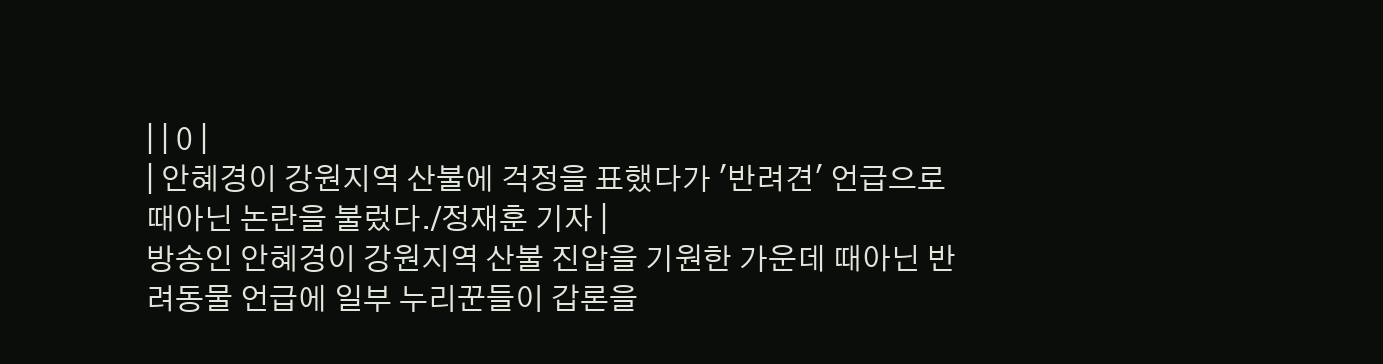| | 0 |
| 안혜경이 강원지역 산불에 걱정을 표했다가 '반려견' 언급으로 때아닌 논란을 불렀다./정재훈 기자 |
방송인 안혜경이 강원지역 산불 진압을 기원한 가운데 때아닌 반려동물 언급에 일부 누리꾼들이 갑론을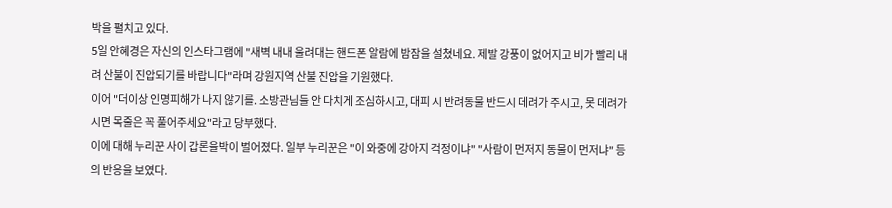박을 펼치고 있다.
5일 안혜경은 자신의 인스타그램에 "새벽 내내 울려대는 핸드폰 알람에 밤잠을 설쳤네요. 제발 강풍이 없어지고 비가 빨리 내려 산불이 진압되기를 바랍니다"라며 강원지역 산불 진압을 기원했다.
이어 "더이상 인명피해가 나지 않기를. 소방관님들 안 다치게 조심하시고, 대피 시 반려동물 반드시 데려가 주시고, 못 데려가시면 목줄은 꼭 풀어주세요"라고 당부했다.
이에 대해 누리꾼 사이 갑론을박이 벌어졌다. 일부 누리꾼은 "이 와중에 강아지 걱정이냐" "사람이 먼저지 동물이 먼저냐" 등의 반응을 보였다.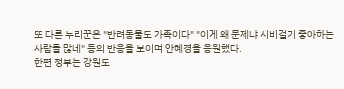또 다른 누리꾼은 "반려동물도 가족이다" "이게 왜 문제냐 시비걸기 좋아하는 사람들 많네" 등의 반응을 보이며 안혜경을 응원했다.
한편 정부는 강원도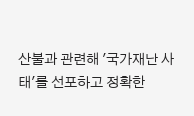산불과 관련해 '국가재난 사태'를 선포하고 정확한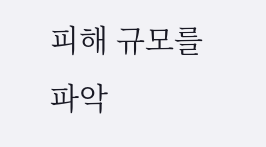피해 규모를 파악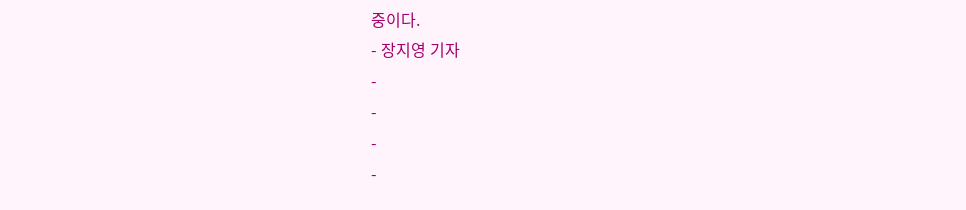중이다.
- 장지영 기자
-
-
-
-